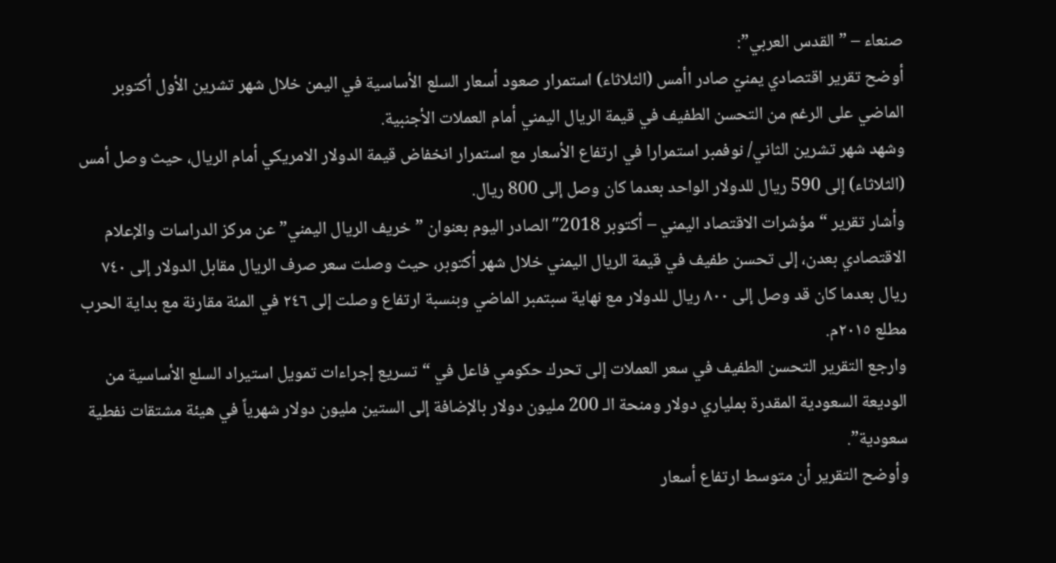صنعاء – ” القدس العربي”:
أوضح تقرير اقتصادي يمنيّ صادر اأمس (الثلاثاء) استمرار صعود أسعار السلع الأساسية في اليمن خلال شهر تشرين الأول أكتوبر الماضي على الرغم من التحسن الطفيف في قيمة الريال اليمني أمام العملات الأجنبية.
وشهد شهر تشرين الثاني/ نوفمبر استمرارا في ارتفاع الأسعار مع استمرار انخفاض قيمة الدولار الامريكي أمام الريال، حيث وصل أمس (الثلاثاء) إلى 590 ريال للدولار الواحد بعدما كان وصل إلى 800 ريال.
وأشار تقرير “مؤشرات الاقتصاد اليمني – أكتوبر 2018″ الصادر اليوم بعنوان ” خريف الريال اليمني” عن مركز الدراسات والإعلام الاقتصادي بعدن، إلى تحسن طفيف في قيمة الريال اليمني خلال شهر أكتوبر، حيث وصلت سعر صرف الريال مقابل الدولار إلى ٧٤٠ ريال بعدما كان قد وصل إلى ٨٠٠ ريال للدولار مع نهاية سبتمبر الماضي وبنسبة ارتفاع وصلت إلى ٢٤٦ في المئة مقارنة مع بداية الحرب مطلع ٢٠١٥م.
وارجع التقرير التحسن الطفيف في سعر العملات إلى تحرك حكومي فاعل في “تسريع إجراءات تمويل استيراد السلع الأساسية من الوديعة السعودية المقدرة بملياري دولار ومنحة الـ 200 مليون دولار بالإضافة إلى الستين مليون دولار شهرياً في هيئة مشتقات نفطية سعودية”.
وأوضح التقرير أن متوسط ارتفاع أسعار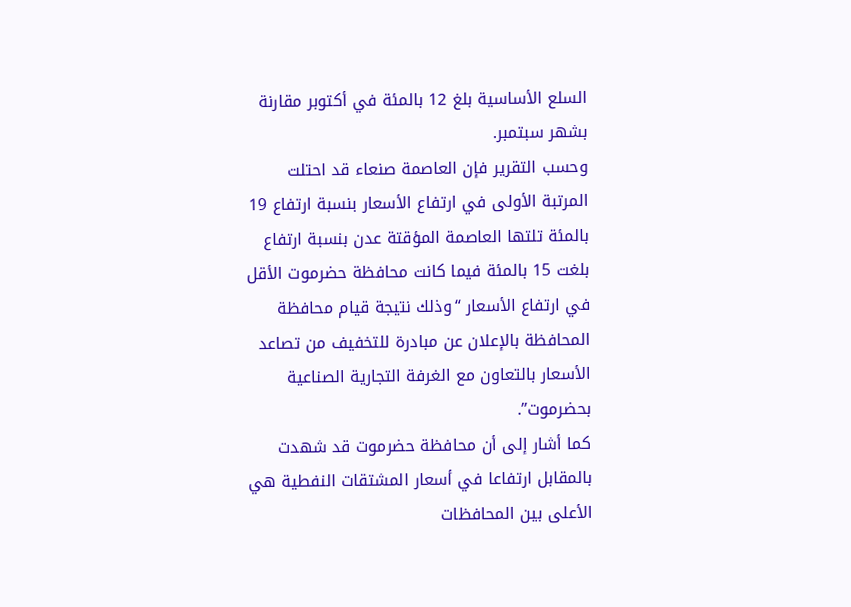السلع الأساسية بلغ 12 بالمئة في أكتوبر مقارنة بشهر سبتمبر.
وحسب التقرير فإن العاصمة صنعاء قد احتلت المرتبة الأولى في ارتفاع الأسعار بنسبة ارتفاع 19 بالمئة تلتها العاصمة المؤقتة عدن بنسبة ارتفاع بلغت 15 بالمئة فيما كانت محافظة حضرموت الأقل في ارتفاع الأسعار “وذلك نتيجة قيام محافظة المحافظة بالإعلان عن مبادرة للتخفيف من تصاعد الأسعار بالتعاون مع الغرفة التجارية الصناعية بحضرموت”.
كما أشار إلى أن محافظة حضرموت قد شهدت بالمقابل ارتفاعا في أسعار المشتقات النفطية هي الأعلى بين المحافظات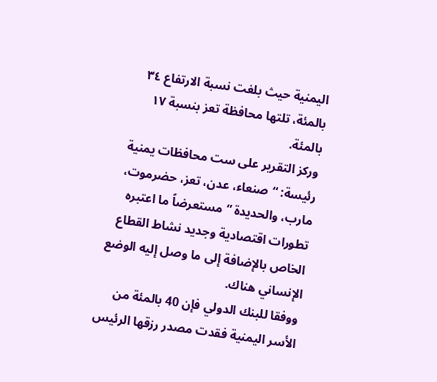اليمنية حيث بلغت نسبة الارتفاع ٣٤ بالمئة، تلتها محافظة تعز بنسبة ١٧ بالمئة.
وركز التقرير على ست محافظات يمنية رئيسة: “صنعاء، عدن، تعز، حضرموت، مارب، والحديدة ” مستعرضاً ما اعتبره تطورات اقتصادية وجديد نشاط القطاع الخاص بالإضافة إلى ما وصل إليه الوضع الإنساني هناك.
ووفقا للبنك الدولي فإن 40 بالمئة من الأسر اليمنية فقدت مصدر رزقها الرئيس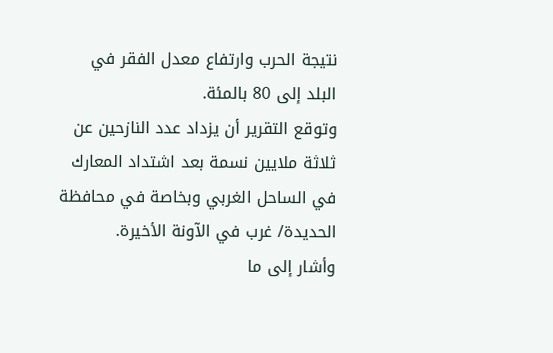نتيجة الحرب وارتفاع معدل الفقر في البلد إلى 80 بالمئة.
وتوقع التقرير أن يزداد عدد النازحين عن ثلاثة ملايين نسمة بعد اشتداد المعارك في الساحل الغربي وبخاصة في محافظة الحديدة/ غرب في الآونة الأخيرة.
وأشار إلى ما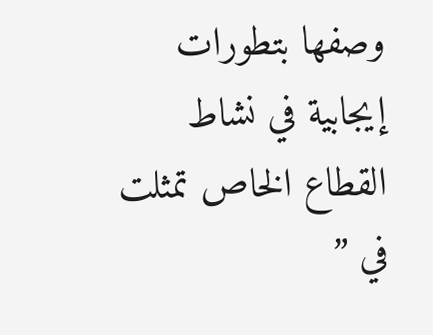وصفها بتطورات إيجابية في نشاط القطاع الخاص تمثلت في ”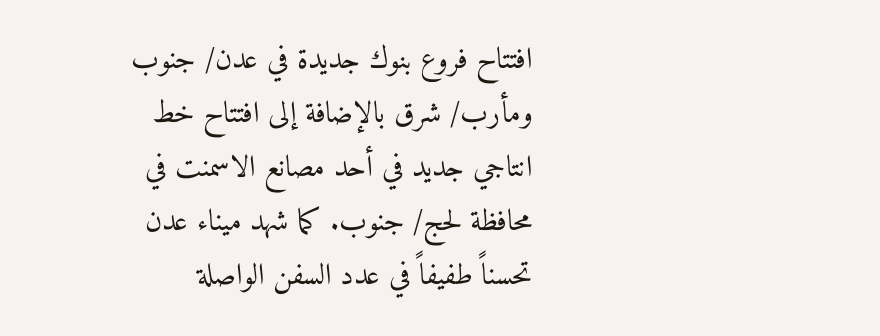افتتاح فروع بنوك جديدة في عدن/ جنوب ومأرب/ شرق بالإضافة إلى افتتاح خط انتاجي جديد في أحد مصانع الاسمنت في محافظة لحج/ جنوب. كما شهد ميناء عدن تحسناً طفيفاً في عدد السفن الواصلة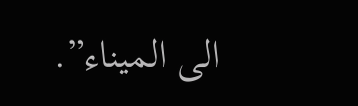الى الميناء”.